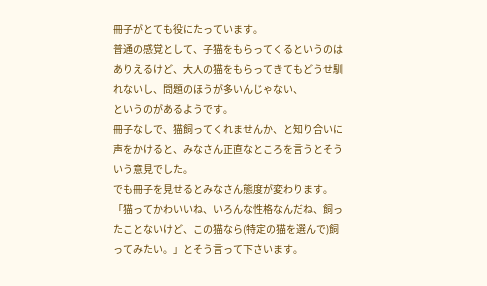冊子がとても役にたっています。
普通の感覚として、子猫をもらってくるというのはありえるけど、大人の猫をもらってきてもどうせ馴れないし、問題のほうが多いんじゃない、
というのがあるようです。
冊子なしで、猫飼ってくれませんか、と知り合いに声をかけると、みなさん正直なところを言うとそういう意見でした。
でも冊子を見せるとみなさん態度が変わります。「猫ってかわいいね、いろんな性格なんだね、飼ったことないけど、この猫なら(特定の猫を選んで)飼ってみたい。」とそう言って下さいます。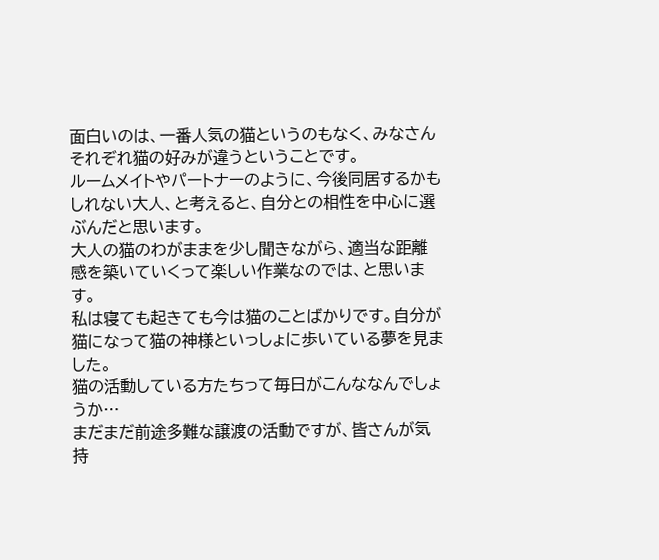面白いのは、一番人気の猫というのもなく、みなさんそれぞれ猫の好みが違うということです。
ルームメイトやパートナーのように、今後同居するかもしれない大人、と考えると、自分との相性を中心に選ぶんだと思います。
大人の猫のわがままを少し聞きながら、適当な距離感を築いていくって楽しい作業なのでは、と思います。
私は寝ても起きても今は猫のことばかりです。自分が猫になって猫の神様といっしょに歩いている夢を見ました。
猫の活動している方たちって毎日がこんななんでしょうか…
まだまだ前途多難な譲渡の活動ですが、皆さんが気持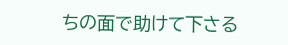ちの面で助けて下さる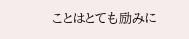ことはとても励みに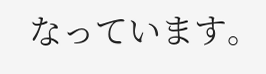なっています。